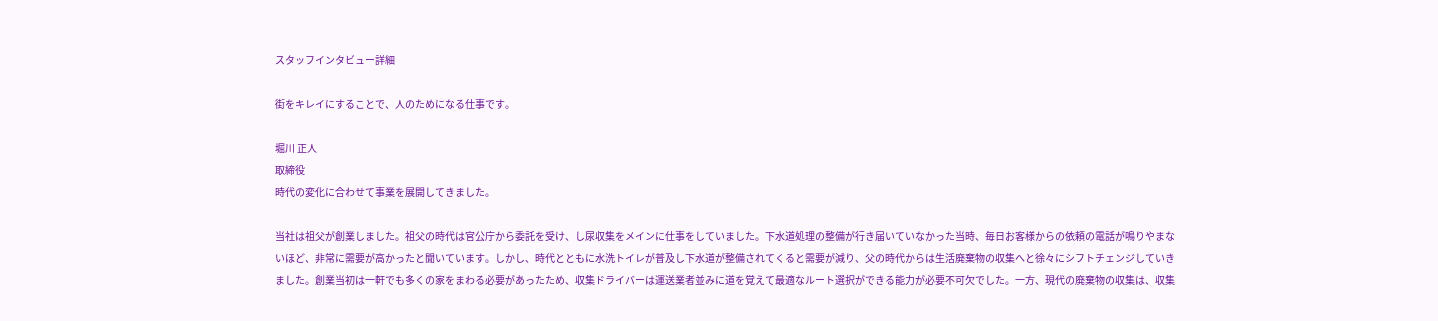スタッフインタビュー詳細

街をキレイにすることで、人のためになる仕事です。

堀川 正人
取締役
時代の変化に合わせて事業を展開してきました。

当社は祖父が創業しました。祖父の時代は官公庁から委託を受け、し尿収集をメインに仕事をしていました。下水道処理の整備が行き届いていなかった当時、毎日お客様からの依頼の電話が鳴りやまないほど、非常に需要が高かったと聞いています。しかし、時代とともに水洗トイレが普及し下水道が整備されてくると需要が減り、父の時代からは生活廃棄物の収集へと徐々にシフトチェンジしていきました。創業当初は一軒でも多くの家をまわる必要があったため、収集ドライバーは運送業者並みに道を覚えて最適なルート選択ができる能力が必要不可欠でした。一方、現代の廃棄物の収集は、収集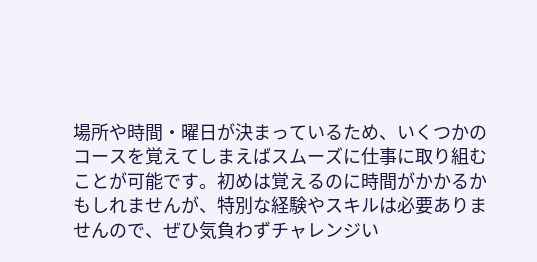場所や時間・曜日が決まっているため、いくつかのコースを覚えてしまえばスムーズに仕事に取り組むことが可能です。初めは覚えるのに時間がかかるかもしれませんが、特別な経験やスキルは必要ありませんので、ぜひ気負わずチャレンジい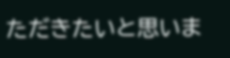ただきたいと思いま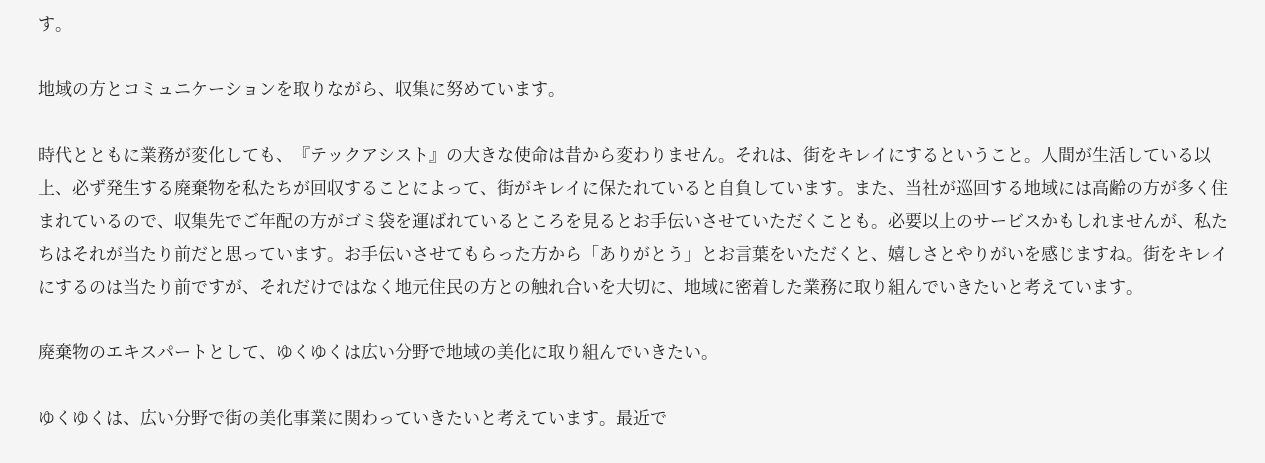す。

地域の方とコミュニケーションを取りながら、収集に努めています。

時代とともに業務が変化しても、『テックアシスト』の大きな使命は昔から変わりません。それは、街をキレイにするということ。人間が生活している以上、必ず発生する廃棄物を私たちが回収することによって、街がキレイに保たれていると自負しています。また、当社が巡回する地域には高齢の方が多く住まれているので、収集先でご年配の方がゴミ袋を運ばれているところを見るとお手伝いさせていただくことも。必要以上のサービスかもしれませんが、私たちはそれが当たり前だと思っています。お手伝いさせてもらった方から「ありがとう」とお言葉をいただくと、嬉しさとやりがいを感じますね。街をキレイにするのは当たり前ですが、それだけではなく地元住民の方との触れ合いを大切に、地域に密着した業務に取り組んでいきたいと考えています。

廃棄物のエキスパートとして、ゆくゆくは広い分野で地域の美化に取り組んでいきたい。

ゆくゆくは、広い分野で街の美化事業に関わっていきたいと考えています。最近で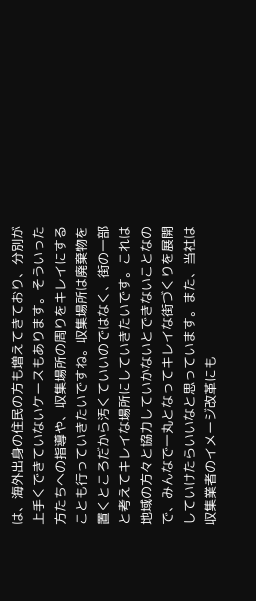は、海外出身の住民の方も増えてきており、分別が上手くできていないケースもあります。そういった方たちへの指導や、収集場所の周りをキレイにすることも行っていきたいですね。収集場所は廃棄物を置くところだから汚くていいのではなく、街の一部と考えてキレイな場所にしていきたいです。これは地域の方々と協力していかないとできないことなので、みんなで一丸となってキレイな街づくりを展開していけたらいいなと思っています。また、当社は収集業者のイメージ改革にも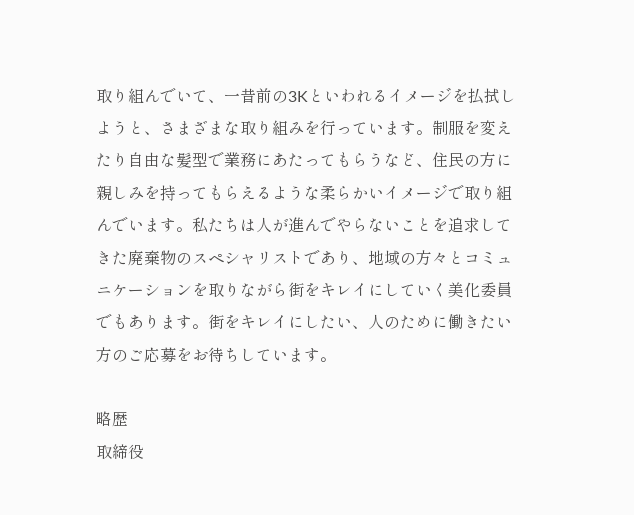取り組んでいて、一昔前の3Kといわれるイメージを払拭しようと、さまざまな取り組みを行っています。制服を変えたり自由な髪型で業務にあたってもらうなど、住民の方に親しみを持ってもらえるような柔らかいイメージで取り組んでいます。私たちは人が進んでやらないことを追求してきた廃棄物のスペシャリストであり、地域の方々とコミュニケーションを取りながら街をキレイにしていく美化委員でもあります。街をキレイにしたい、人のために働きたい方のご応募をお待ちしています。

略歴
取締役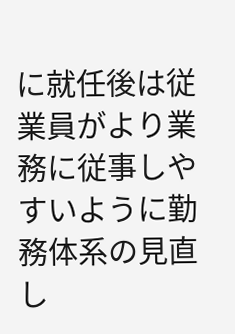に就任後は従業員がより業務に従事しやすいように勤務体系の見直し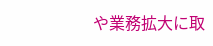や業務拡大に取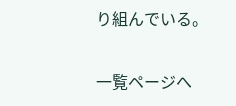り組んでいる。

一覧ページへ